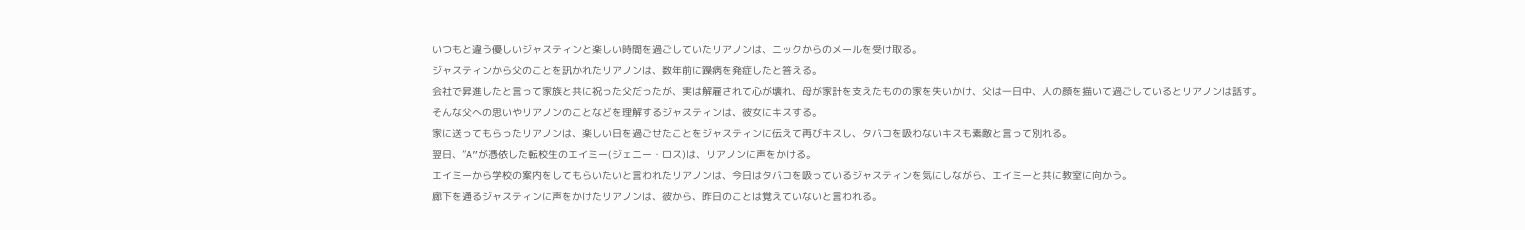いつもと違う優しいジャスティンと楽しい時間を過ごしていたリアノンは、ニックからのメールを受け取る。
ジャスティンから父のことを訊かれたリアノンは、数年前に躁病を発症したと答える。
会社で昇進したと言って家族と共に祝った父だったが、実は解雇されて心が壊れ、母が家計を支えたものの家を失いかけ、父は一日中、人の顔を描いて過ごしているとリアノンは話す。
そんな父への思いやリアノンのことなどを理解するジャスティンは、彼女にキスする。
家に送ってもらったリアノンは、楽しい日を過ごせたことをジャスティンに伝えて再びキスし、タバコを吸わないキスも素敵と言って別れる。
翌日、”A”が憑依した転校生のエイミー(ジェニー・ロス)は、リアノンに声をかける。
エイミーから学校の案内をしてもらいたいと言われたリアノンは、今日はタバコを吸っているジャスティンを気にしながら、エイミーと共に教室に向かう。
廊下を通るジャスティンに声をかけたリアノンは、彼から、昨日のことは覚えていないと言われる。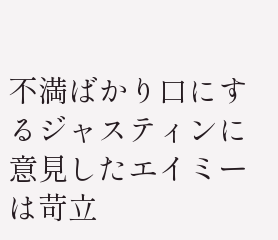不満ばかり口にするジャスティンに意見したエイミーは苛立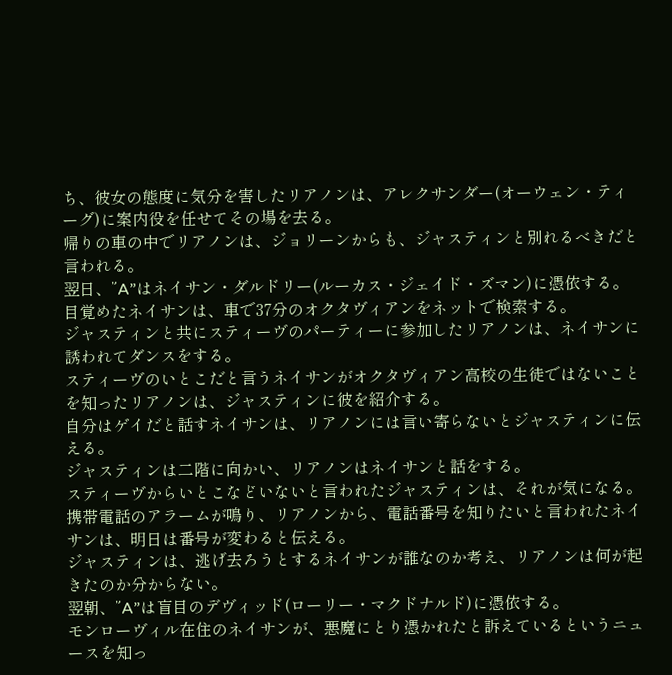ち、彼女の態度に気分を害したリアノンは、アレクサンダー(オーウェン・ティーグ)に案内役を任せてその場を去る。
帰りの車の中でリアノンは、ジョリーンからも、ジャスティンと別れるべきだと言われる。
翌日、”A”はネイサン・ダルドリー(ルーカス・ジェイド・ズマン)に憑依する。
目覚めたネイサンは、車で37分のオクタヴィアンをネットで検索する。
ジャスティンと共にスティーヴのパーティーに参加したリアノンは、ネイサンに誘われてダンスをする。
スティーヴのいとこだと言うネイサンがオクタヴィアン高校の生徒ではないことを知ったリアノンは、ジャスティンに彼を紹介する。
自分はゲイだと話すネイサンは、リアノンには言い寄らないとジャスティンに伝える。
ジャスティンは二階に向かい、リアノンはネイサンと話をする。
スティーヴからいとこなどいないと言われたジャスティンは、それが気になる。
携帯電話のアラームが鳴り、リアノンから、電話番号を知りたいと言われたネイサンは、明日は番号が変わると伝える。
ジャスティンは、逃げ去ろうとするネイサンが誰なのか考え、リアノンは何が起きたのか分からない。
翌朝、”A”は盲目のデヴィッド(ローリー・マクドナルド)に憑依する。
モンローヴィル在住のネイサンが、悪魔にとり憑かれたと訴えているというニュースを知っ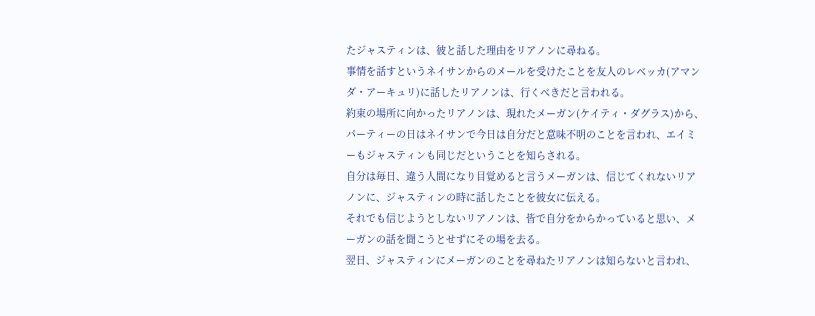たジャスティンは、彼と話した理由をリアノンに尋ねる。
事情を話すというネイサンからのメールを受けたことを友人のレベッカ(アマンダ・アーキュリ)に話したリアノンは、行くべきだと言われる。
約束の場所に向かったリアノンは、現れたメーガン(ケイティ・ダグラス)から、パーティーの日はネイサンで今日は自分だと意味不明のことを言われ、エイミーもジャスティンも同じだということを知らされる。
自分は毎日、違う人間になり目覚めると言うメーガンは、信じてくれないリアノンに、ジャスティンの時に話したことを彼女に伝える。
それでも信じようとしないリアノンは、皆で自分をからかっていると思い、メーガンの話を聞こうとせずにその場を去る。
翌日、ジャスティンにメーガンのことを尋ねたリアノンは知らないと言われ、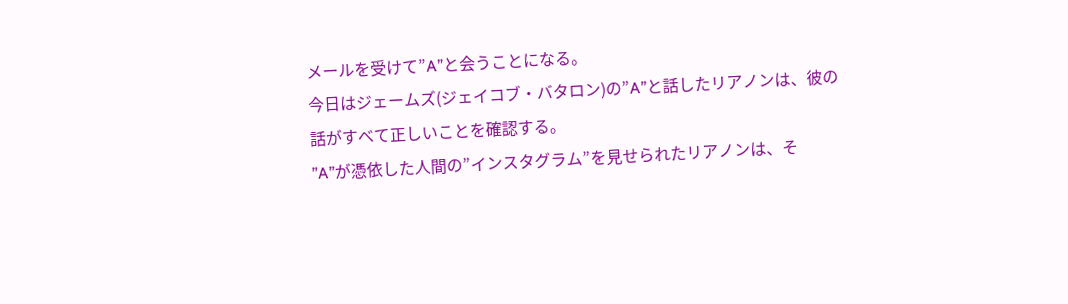メールを受けて”A”と会うことになる。
今日はジェームズ(ジェイコブ・バタロン)の”A”と話したリアノンは、彼の話がすべて正しいことを確認する。
”A”が憑依した人間の”インスタグラム”を見せられたリアノンは、そ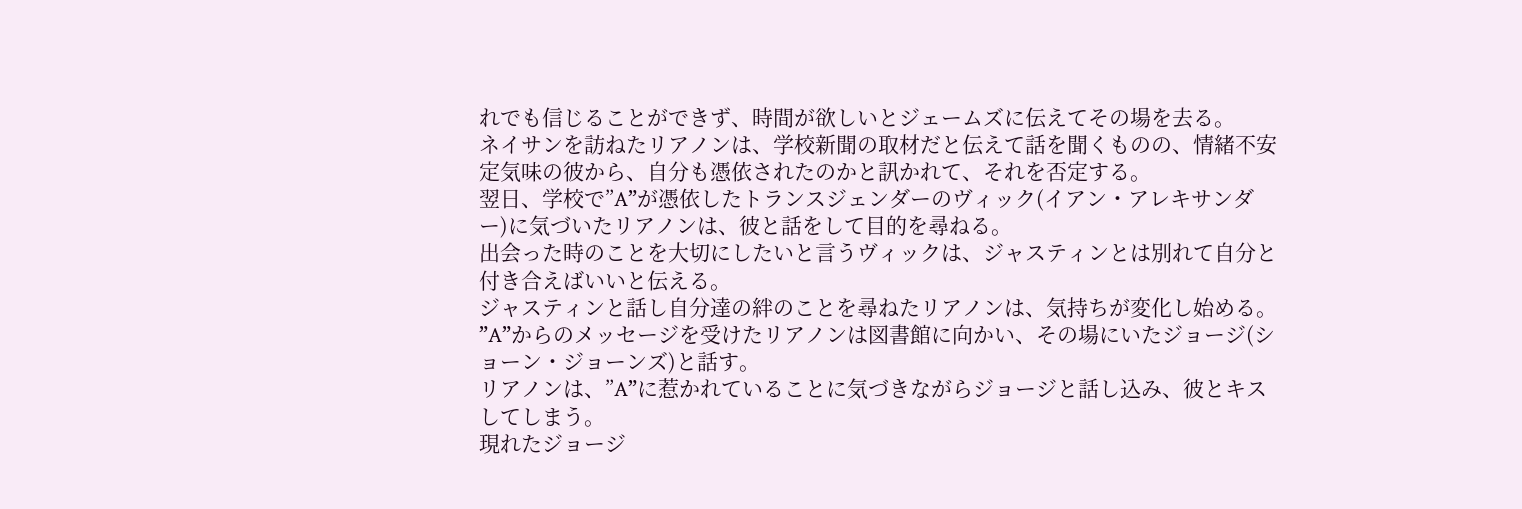れでも信じることができず、時間が欲しいとジェームズに伝えてその場を去る。
ネイサンを訪ねたリアノンは、学校新聞の取材だと伝えて話を聞くものの、情緒不安定気味の彼から、自分も憑依されたのかと訊かれて、それを否定する。
翌日、学校で”A”が憑依したトランスジェンダーのヴィック(イアン・アレキサンダー)に気づいたリアノンは、彼と話をして目的を尋ねる。
出会った時のことを大切にしたいと言うヴィックは、ジャスティンとは別れて自分と付き合えばいいと伝える。
ジャスティンと話し自分達の絆のことを尋ねたリアノンは、気持ちが変化し始める。
”A”からのメッセージを受けたリアノンは図書館に向かい、その場にいたジョージ(ショーン・ジョーンズ)と話す。
リアノンは、”A”に惹かれていることに気づきながらジョージと話し込み、彼とキスしてしまう。
現れたジョージ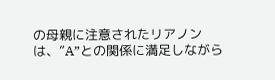の母親に注意されたリアノンは、”A”との関係に満足しながら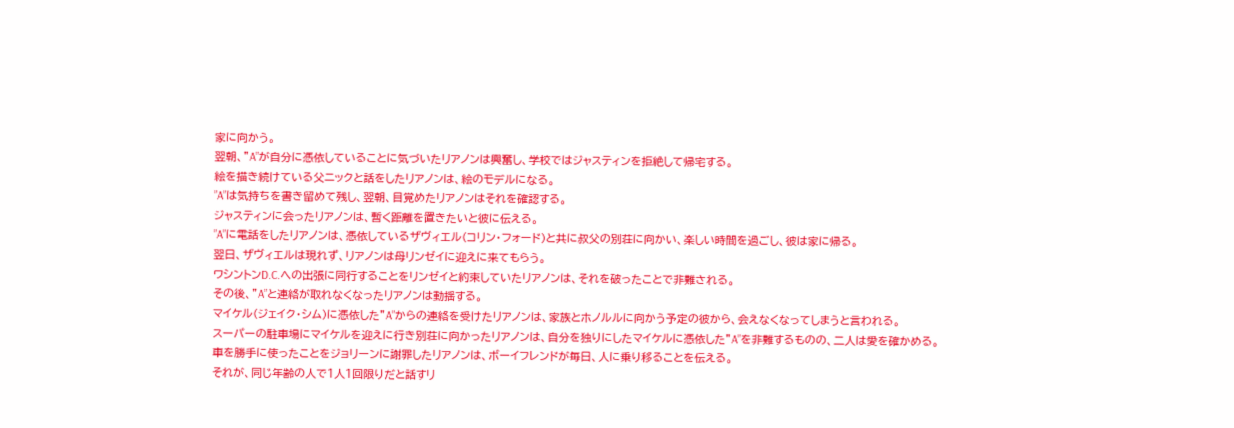家に向かう。
翌朝、”A”が自分に憑依していることに気づいたリアノンは興奮し、学校ではジャスティンを拒絶して帰宅する。
絵を描き続けている父ニックと話をしたリアノンは、絵のモデルになる。
”A”は気持ちを書き留めて残し、翌朝、目覚めたリアノンはそれを確認する。
ジャスティンに会ったリアノンは、暫く距離を置きたいと彼に伝える。
”A”に電話をしたリアノンは、憑依しているザヴィエル(コリン・フォード)と共に叔父の別荘に向かい、楽しい時間を過ごし、彼は家に帰る。
翌日、ザヴィエルは現れず、リアノンは母リンゼイに迎えに来てもらう。
ワシントンD.C.への出張に同行することをリンゼイと約束していたリアノンは、それを破ったことで非難される。
その後、”A”と連絡が取れなくなったリアノンは動揺する。
マイケル(ジェイク・シム)に憑依した”A”からの連絡を受けたリアノンは、家族とホノルルに向かう予定の彼から、会えなくなってしまうと言われる。
スーパーの駐車場にマイケルを迎えに行き別荘に向かったリアノンは、自分を独りにしたマイケルに憑依した”A”を非難するものの、二人は愛を確かめる。
車を勝手に使ったことをジョリーンに謝罪したリアノンは、ボーイフレンドが毎日、人に乗り移ることを伝える。
それが、同じ年齢の人で1人1回限りだと話すリ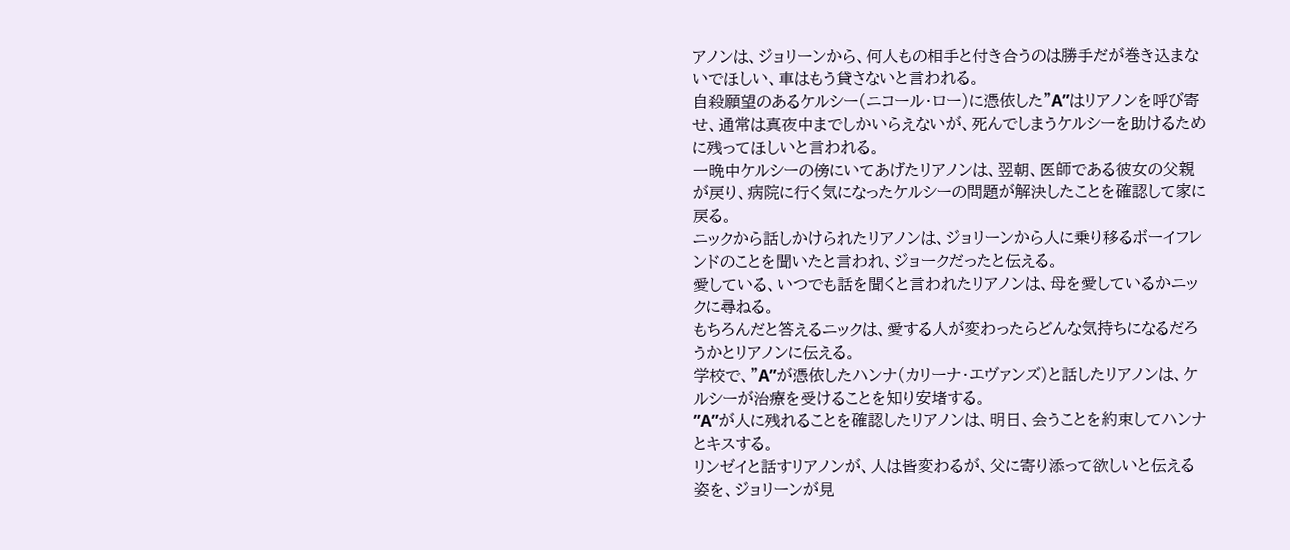アノンは、ジョリーンから、何人もの相手と付き合うのは勝手だが巻き込まないでほしい、車はもう貸さないと言われる。
自殺願望のあるケルシー(ニコール・ロー)に憑依した”A”はリアノンを呼び寄せ、通常は真夜中までしかいらえないが、死んでしまうケルシーを助けるために残ってほしいと言われる。
一晩中ケルシーの傍にいてあげたリアノンは、翌朝、医師である彼女の父親が戻り、病院に行く気になったケルシーの問題が解決したことを確認して家に戻る。
ニックから話しかけられたリアノンは、ジョリーンから人に乗り移るボーイフレンドのことを聞いたと言われ、ジョークだったと伝える。
愛している、いつでも話を聞くと言われたリアノンは、母を愛しているかニックに尋ねる。
もちろんだと答えるニックは、愛する人が変わったらどんな気持ちになるだろうかとリアノンに伝える。
学校で、”A”が憑依したハンナ(カリーナ・エヴァンズ)と話したリアノンは、ケルシーが治療を受けることを知り安堵する。
”A”が人に残れることを確認したリアノンは、明日、会うことを約束してハンナとキスする。
リンゼイと話すリアノンが、人は皆変わるが、父に寄り添って欲しいと伝える姿を、ジョリーンが見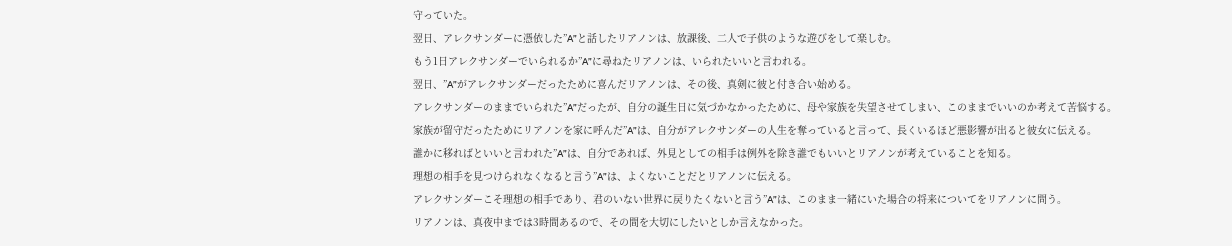守っていた。
翌日、アレクサンダーに憑依した”A”と話したリアノンは、放課後、二人で子供のような遊びをして楽しむ。
もう1日アレクサンダーでいられるか”A”に尋ねたリアノンは、いられたいいと言われる。
翌日、”A”がアレクサンダーだったために喜んだリアノンは、その後、真剣に彼と付き合い始める。
アレクサンダーのままでいられた”A”だったが、自分の誕生日に気づかなかったために、母や家族を失望させてしまい、このままでいいのか考えて苦悩する。
家族が留守だったためにリアノンを家に呼んだ”A”は、自分がアレクサンダーの人生を奪っていると言って、長くいるほど悪影響が出ると彼女に伝える。
誰かに移ればといいと言われた”A”は、自分であれば、外見としての相手は例外を除き誰でもいいとリアノンが考えていることを知る。
理想の相手を見つけられなくなると言う”A”は、よくないことだとリアノンに伝える。
アレクサンダーこそ理想の相手であり、君のいない世界に戻りたくないと言う”A”は、このまま一緒にいた場合の将来についてをリアノンに問う。
リアノンは、真夜中までは3時間あるので、その間を大切にしたいとしか言えなかった。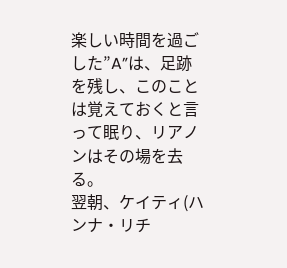楽しい時間を過ごした”A”は、足跡を残し、このことは覚えておくと言って眠り、リアノンはその場を去る。
翌朝、ケイティ(ハンナ・リチ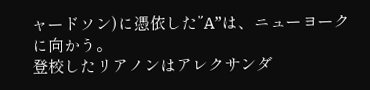ャードソン)に憑依した”A”は、ニューヨークに向かう。
登校したリアノンはアレクサンダ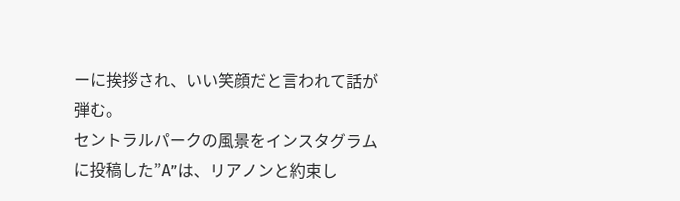ーに挨拶され、いい笑顔だと言われて話が弾む。
セントラルパークの風景をインスタグラムに投稿した”A”は、リアノンと約束し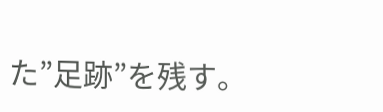た”足跡”を残す。